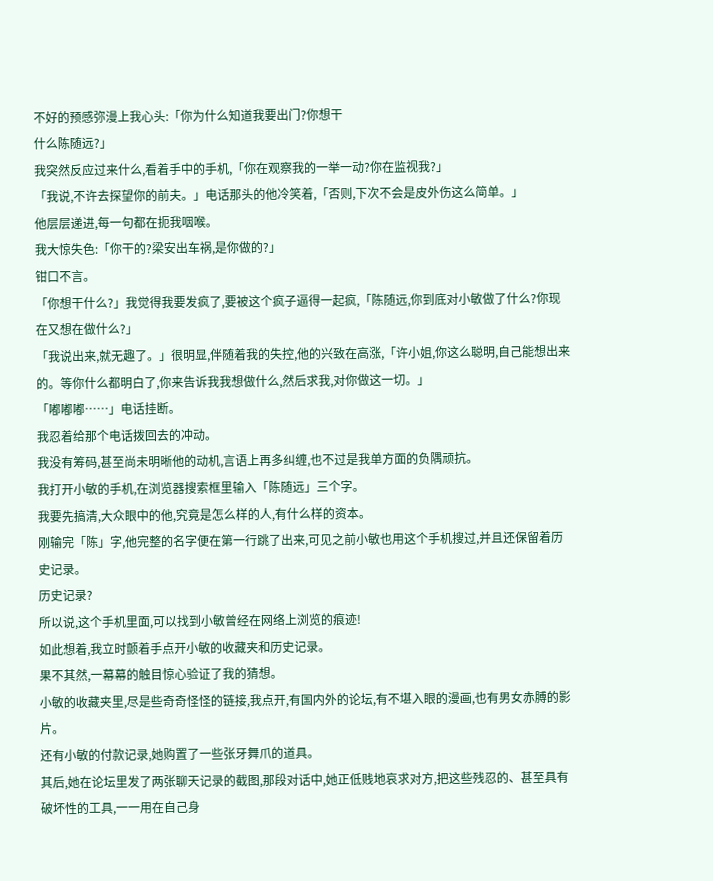不好的预感弥漫上我心头:「你为什么知道我要出门?你想干
什么陈随远?」
我突然反应过来什么,看着手中的手机,「你在观察我的一举一动?你在监视我?」
「我说,不许去探望你的前夫。」电话那头的他冷笑着,「否则,下次不会是皮外伤这么简单。」
他层层递进,每一句都在扼我咽喉。
我大惊失色:「你干的?梁安出车祸,是你做的?」
钳口不言。
「你想干什么?」我觉得我要发疯了,要被这个疯子逼得一起疯,「陈随远,你到底对小敏做了什么?你现在又想在做什么?」
「我说出来,就无趣了。」很明显,伴随着我的失控,他的兴致在高涨,「许小姐,你这么聪明,自己能想出来的。等你什么都明白了,你来告诉我我想做什么,然后求我,对你做这一切。」
「嘟嘟嘟……」电话挂断。
我忍着给那个电话拨回去的冲动。
我没有筹码,甚至尚未明晰他的动机,言语上再多纠缠,也不过是我单方面的负隅顽抗。
我打开小敏的手机,在浏览器搜索框里输入「陈随远」三个字。
我要先搞清,大众眼中的他,究竟是怎么样的人,有什么样的资本。
刚输完「陈」字,他完整的名字便在第一行跳了出来,可见之前小敏也用这个手机搜过,并且还保留着历史记录。
历史记录?
所以说,这个手机里面,可以找到小敏曾经在网络上浏览的痕迹!
如此想着,我立时颤着手点开小敏的收藏夹和历史记录。
果不其然,一幕幕的触目惊心验证了我的猜想。
小敏的收藏夹里,尽是些奇奇怪怪的链接,我点开,有国内外的论坛,有不堪入眼的漫画,也有男女赤膊的影片。
还有小敏的付款记录,她购置了一些张牙舞爪的道具。
其后,她在论坛里发了两张聊天记录的截图,那段对话中,她正低贱地哀求对方,把这些残忍的、甚至具有破坏性的工具,一一用在自己身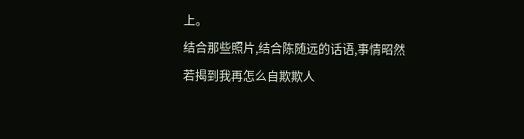上。
结合那些照片,结合陈随远的话语,事情昭然若揭到我再怎么自欺欺人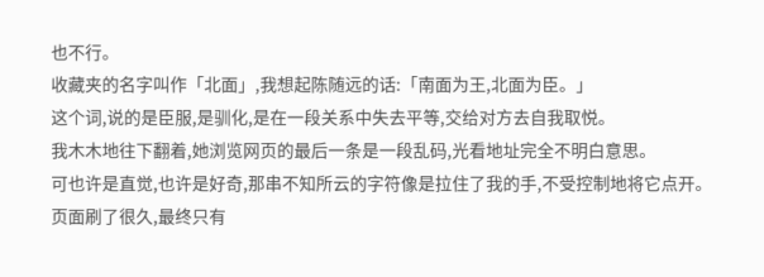也不行。
收藏夹的名字叫作「北面」,我想起陈随远的话:「南面为王,北面为臣。」
这个词,说的是臣服,是驯化,是在一段关系中失去平等,交给对方去自我取悦。
我木木地往下翻着,她浏览网页的最后一条是一段乱码,光看地址完全不明白意思。
可也许是直觉,也许是好奇,那串不知所云的字符像是拉住了我的手,不受控制地将它点开。
页面刷了很久,最终只有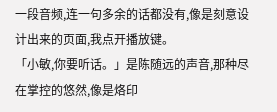一段音频,连一句多余的话都没有,像是刻意设计出来的页面,我点开播放键。
「小敏,你要听话。」是陈随远的声音,那种尽在掌控的悠然,像是烙印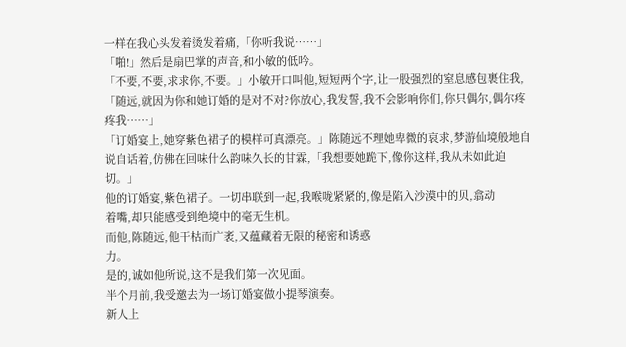一样在我心头发着烫发着痛,「你听我说……」
「啪!」然后是扇巴掌的声音,和小敏的低吟。
「不要,不要,求求你,不要。」小敏开口叫他,短短两个字,让一股强烈的窒息感包裹住我,「随远,就因为你和她订婚的是对不对?你放心,我发誓,我不会影响你们,你只偶尔,偶尔疼疼我……」
「订婚宴上,她穿紫色裙子的模样可真漂亮。」陈随远不理她卑微的哀求,梦游仙境般地自说自话着,仿佛在回味什么韵味久长的甘霖,「我想要她跪下,像你这样,我从未如此迫切。」
他的订婚宴,紫色裙子。一切串联到一起,我喉咙紧紧的,像是陷入沙漠中的贝,翕动
着嘴,却只能感受到绝境中的毫无生机。
而他,陈随远,他干枯而广袤,又蕴藏着无限的秘密和诱惑
力。
是的,诚如他所说,这不是我们第一次见面。
半个月前,我受邀去为一场订婚宴做小提琴演奏。
新人上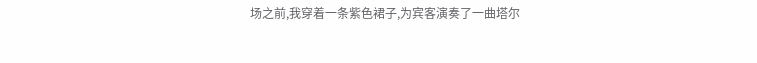场之前,我穿着一条紫色裙子,为宾客演奏了一曲塔尔